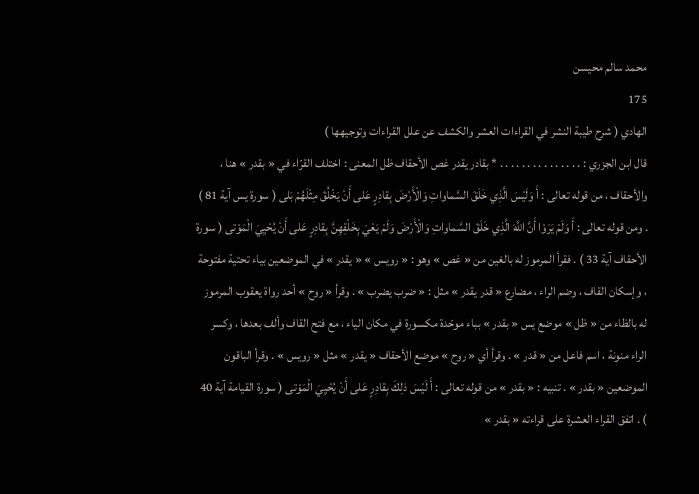محمد سالم محيسن
175
الهادي ( شرح طيبة النشر في القراءات العشر والكشف عن علل القراءات وتوجيهها )
قال ابن الجزري : . . . . . . . . . . . . . . . * بقادر يقدر غص الأحقاف ظل المعنى : اختلف القرّاء في « بقدر » هنا ، والأحقاف ، من قوله تعالى : أَ وَلَيْسَ الَّذِي خَلَقَ السَّماواتِ وَالْأَرْضَ بِقادِرٍ عَلى أَنْ يَخْلُقَ مِثْلَهُمْ بَلى ( سورة يس آية 81 ) . ومن قوله تعالى : أَ وَلَمْ يَرَوْا أَنَّ اللَّهَ الَّذِي خَلَقَ السَّماواتِ وَالْأَرْضَ وَلَمْ يَعْيَ بِخَلْقِهِنَّ بِقادِرٍ عَلى أَنْ يُحْيِيَ الْمَوْتى ( سورة الأحقاف آية 33 ) . فقرأ المرموز له بالغين من « غص » وهو : « رويس » « يقدر » في الموضعين بياء تحتية مفتوحة ، وإسكان القاف ، وضم الراء ، مضارع « قدر يقدر » مثل : « ضرب يضرب » . وقرأ « روح » أحد رواة يعقوب المرموز له بالظاء من « ظل » موضع يس « بقدر » بباء موحّدة مكسورة في مكان الياء ، مع فتح القاف وألف بعدها ، وكسر الراء منونة ، اسم فاعل من « قدر » . وقرأ أي « روح » موضع الأحقاف « يقدر » مثل « رويس » . وقرأ الباقون الموضعين « بقدر » . تنبيه : « بقدر » من قوله تعالى : أَ لَيْسَ ذلِكَ بِقادِرٍ عَلى أَنْ يُحْيِيَ الْمَوْتى ( سورة القيامة آية 40 ) . اتفق القراء العشرة على قراءته « بقدر »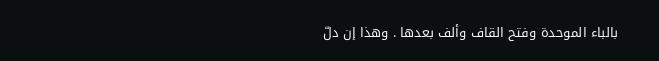بالباء الموحدة وفتح القاف وألف بعدها . وهذا إن دلّ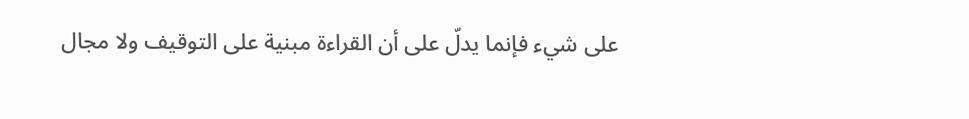على شيء فإنما يدلّ على أن القراءة مبنية على التوقيف ولا مجال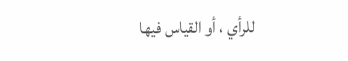للرأي ، أو القياس فيها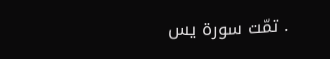. تمّت سورة يس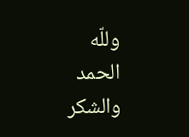وللّه الحمد والشكر